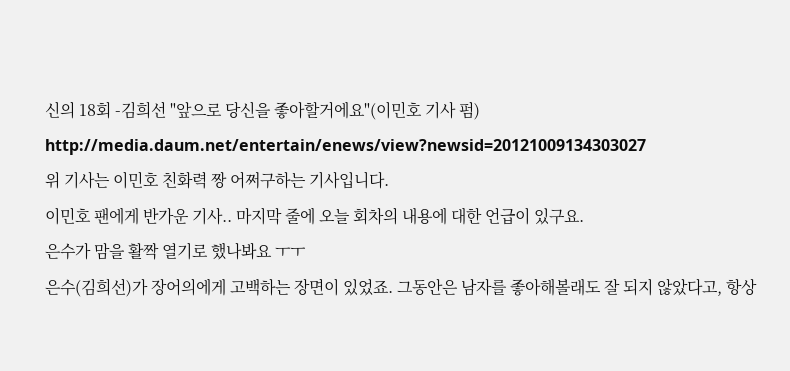신의 18회 -김희선 "앞으로 당신을 좋아할거에요"(이민호 기사 펌)
http://media.daum.net/entertain/enews/view?newsid=20121009134303027
위 기사는 이민호 친화력 짱 어쩌구하는 기사입니다.
이민호 팬에게 반가운 기사.. 마지막 줄에 오늘 회차의 내용에 대한 언급이 있구요.
은수가 맘을 활짝 열기로 했나봐요 ㅜㅜ
은수(김희선)가 장어의에게 고백하는 장면이 있었죠. 그동안은 남자를 좋아해볼래도 잘 되지 않았다고, 항상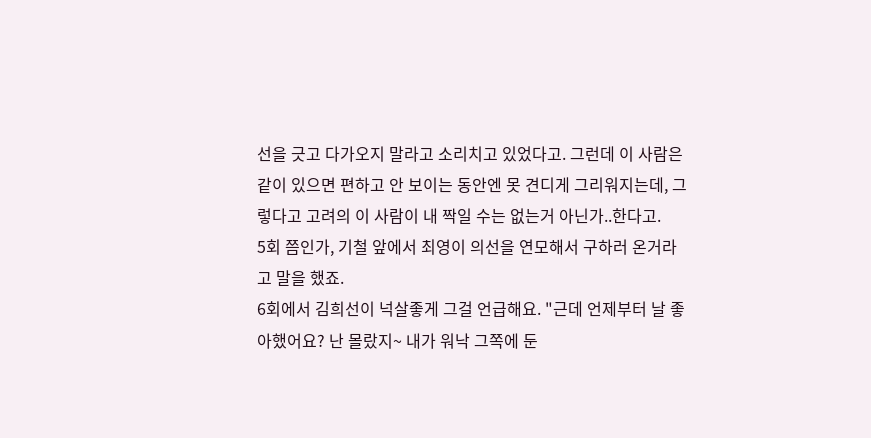선을 긋고 다가오지 말라고 소리치고 있었다고. 그런데 이 사람은 같이 있으면 편하고 안 보이는 동안엔 못 견디게 그리워지는데, 그렇다고 고려의 이 사람이 내 짝일 수는 없는거 아닌가..한다고.
5회 쯤인가, 기철 앞에서 최영이 의선을 연모해서 구하러 온거라고 말을 했죠.
6회에서 김희선이 넉살좋게 그걸 언급해요. "근데 언제부터 날 좋아했어요? 난 몰랐지~ 내가 워낙 그쪽에 둔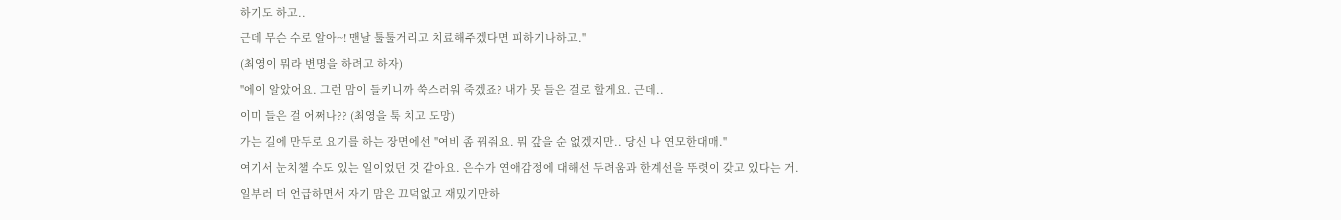하기도 하고..
근데 무슨 수로 알아~! 맨날 툴툴거리고 치료해주겠다면 피하기나하고."
(최영이 뭐라 변명을 하려고 하자)
"에이 알았어요. 그런 맘이 들키니까 쑥스러워 죽겠죠? 내가 못 들은 걸로 할게요. 근데..
이미 들은 걸 어쩌나?? (최영을 툭 치고 도망)
가는 길에 만두로 요기를 하는 장면에선 "여비 좀 꿔줘요. 뭐 갚을 순 없겠지만.. 당신 나 연모한대매."
여기서 눈치챌 수도 있는 일이었던 것 같아요. 은수가 연애감정에 대해선 두려움과 한계선을 뚜렷이 갖고 있다는 거.
일부러 더 언급하면서 자기 맘은 끄덕없고 재밌기만하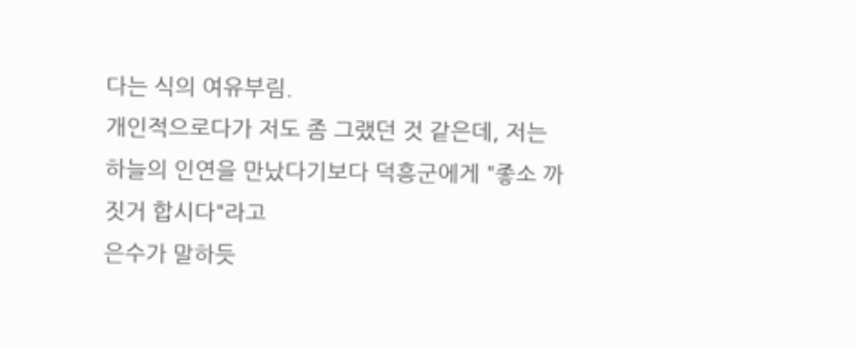다는 식의 여유부림.
개인적으로다가 저도 좀 그랬던 것 같은데, 저는 하늘의 인연을 만났다기보다 덕흥군에게 "좋소 까짓거 합시다"라고
은수가 말하듯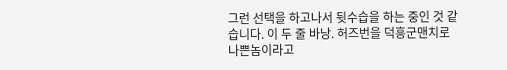그런 선택을 하고나서 뒷수습을 하는 중인 것 같습니다. 이 두 줄 바낭. 허즈번을 덕흥군맨치로 나쁜놈이라고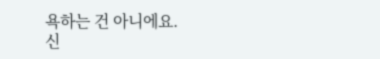욕하는 건 아니에요.
신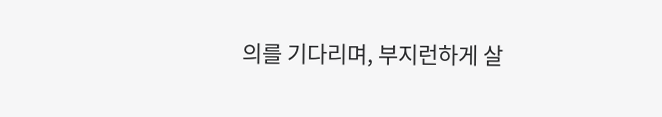의를 기다리며, 부지런하게 살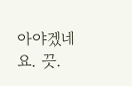아야겠네요. 끗.